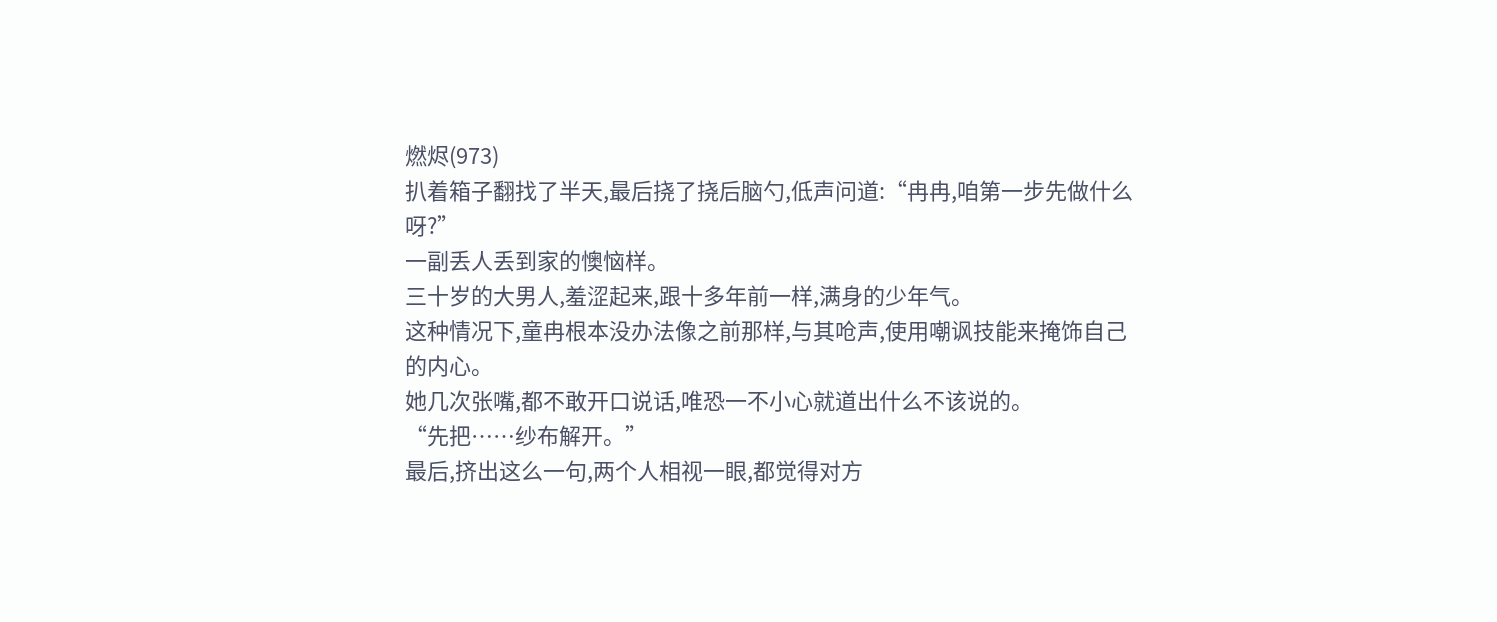燃烬(973)
扒着箱子翻找了半天,最后挠了挠后脑勺,低声问道:“冉冉,咱第一步先做什么呀?”
一副丢人丢到家的懊恼样。
三十岁的大男人,羞涩起来,跟十多年前一样,满身的少年气。
这种情况下,童冉根本没办法像之前那样,与其呛声,使用嘲讽技能来掩饰自己的内心。
她几次张嘴,都不敢开口说话,唯恐一不小心就道出什么不该说的。
“先把……纱布解开。”
最后,挤出这么一句,两个人相视一眼,都觉得对方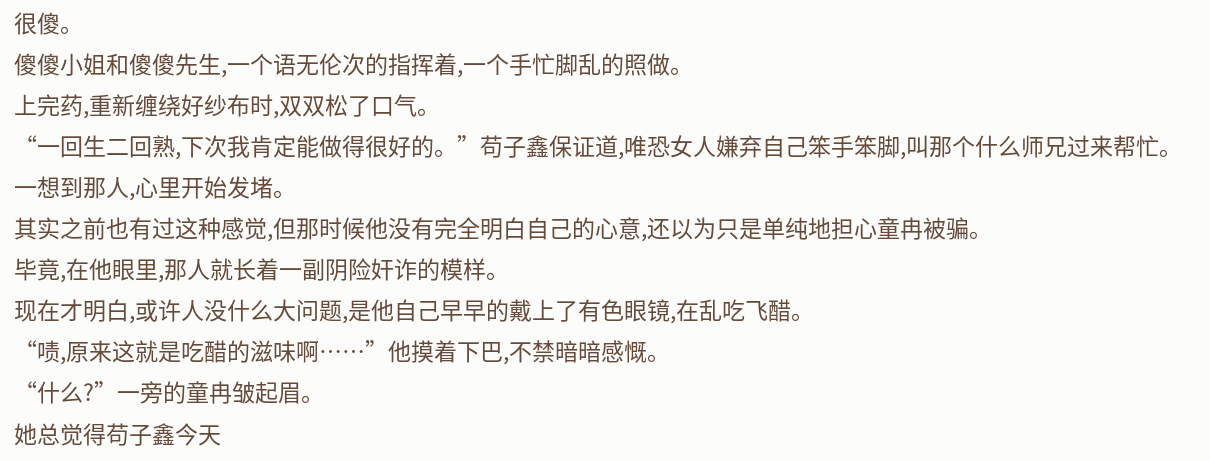很傻。
傻傻小姐和傻傻先生,一个语无伦次的指挥着,一个手忙脚乱的照做。
上完药,重新缠绕好纱布时,双双松了口气。
“一回生二回熟,下次我肯定能做得很好的。”苟子鑫保证道,唯恐女人嫌弃自己笨手笨脚,叫那个什么师兄过来帮忙。
一想到那人,心里开始发堵。
其实之前也有过这种感觉,但那时候他没有完全明白自己的心意,还以为只是单纯地担心童冉被骗。
毕竟,在他眼里,那人就长着一副阴险奸诈的模样。
现在才明白,或许人没什么大问题,是他自己早早的戴上了有色眼镜,在乱吃飞醋。
“啧,原来这就是吃醋的滋味啊……”他摸着下巴,不禁暗暗感慨。
“什么?”一旁的童冉皱起眉。
她总觉得苟子鑫今天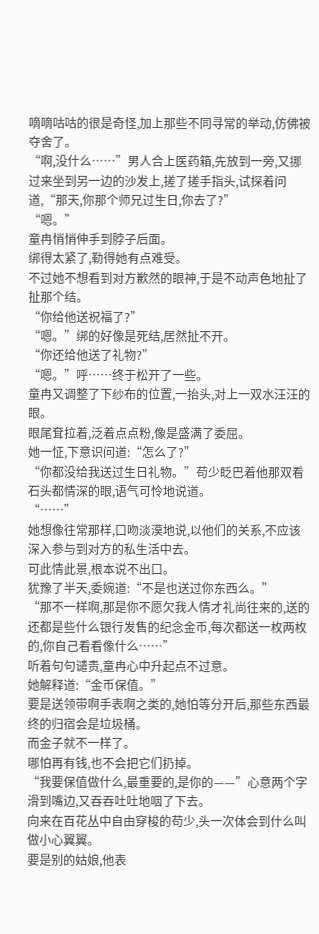嘀嘀咕咕的很是奇怪,加上那些不同寻常的举动,仿佛被夺舍了。
“啊,没什么……”男人合上医药箱,先放到一旁,又挪过来坐到另一边的沙发上,搓了搓手指头,试探着问道,“那天,你那个师兄过生日,你去了?”
“嗯。”
童冉悄悄伸手到脖子后面。
绑得太紧了,勒得她有点难受。
不过她不想看到对方歉然的眼神,于是不动声色地扯了扯那个结。
“你给他送祝福了?”
“嗯。”绑的好像是死结,居然扯不开。
“你还给他送了礼物?”
“嗯。”呼……终于松开了一些。
童冉又调整了下纱布的位置,一抬头,对上一双水汪汪的眼。
眼尾耷拉着,泛着点点粉,像是盛满了委屈。
她一怔,下意识问道:“怎么了?”
“你都没给我送过生日礼物。”苟少眨巴着他那双看石头都情深的眼,语气可怜地说道。
“……”
她想像往常那样,口吻淡漠地说,以他们的关系,不应该深入参与到对方的私生活中去。
可此情此景,根本说不出口。
犹豫了半天,委婉道:“不是也送过你东西么。”
“那不一样啊,那是你不愿欠我人情才礼尚往来的,送的还都是些什么银行发售的纪念金币,每次都送一枚两枚的,你自己看看像什么……”
听着句句谴责,童冉心中升起点不过意。
她解释道:“金币保值。”
要是送领带啊手表啊之类的,她怕等分开后,那些东西最终的归宿会是垃圾桶。
而金子就不一样了。
哪怕再有钱,也不会把它们扔掉。
“我要保值做什么,最重要的,是你的——”心意两个字滑到嘴边,又吞吞吐吐地咽了下去。
向来在百花丛中自由穿梭的苟少,头一次体会到什么叫做小心翼翼。
要是别的姑娘,他表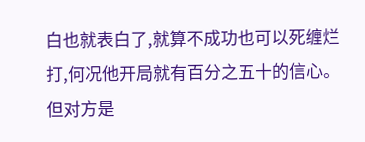白也就表白了,就算不成功也可以死缠烂打,何况他开局就有百分之五十的信心。
但对方是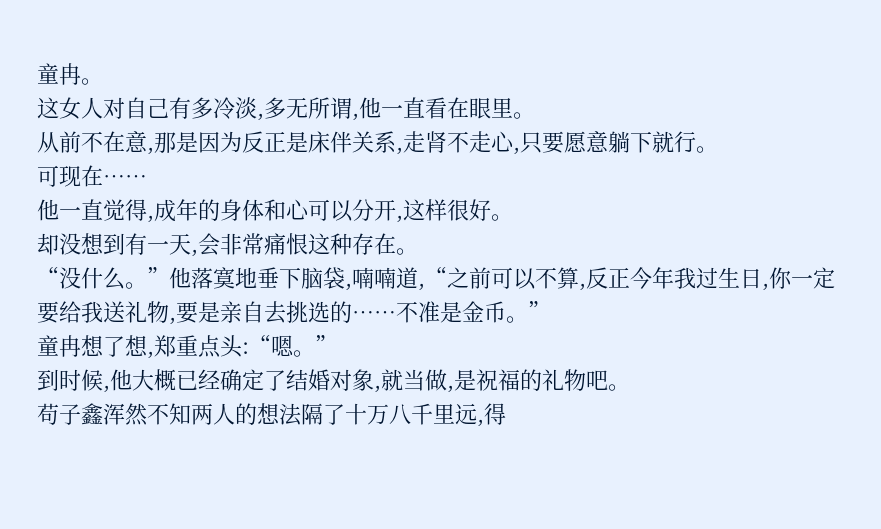童冉。
这女人对自己有多冷淡,多无所谓,他一直看在眼里。
从前不在意,那是因为反正是床伴关系,走肾不走心,只要愿意躺下就行。
可现在……
他一直觉得,成年的身体和心可以分开,这样很好。
却没想到有一天,会非常痛恨这种存在。
“没什么。”他落寞地垂下脑袋,喃喃道,“之前可以不算,反正今年我过生日,你一定要给我送礼物,要是亲自去挑选的……不准是金币。”
童冉想了想,郑重点头:“嗯。”
到时候,他大概已经确定了结婚对象,就当做,是祝福的礼物吧。
苟子鑫浑然不知两人的想法隔了十万八千里远,得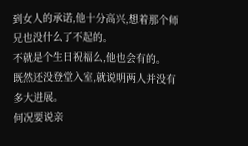到女人的承诺,他十分高兴,想着那个师兄也没什么了不起的。
不就是个生日祝福么,他也会有的。
既然还没登堂入室,就说明两人并没有多大进展。
何况要说亲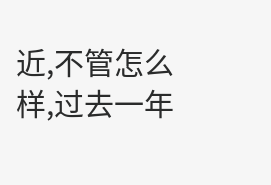近,不管怎么样,过去一年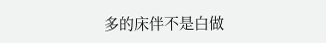多的床伴不是白做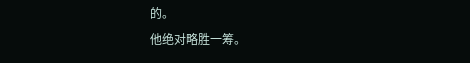的。
他绝对略胜一筹。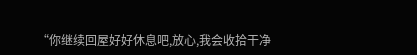“你继续回屋好好休息吧,放心,我会收拾干净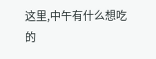这里,中午有什么想吃的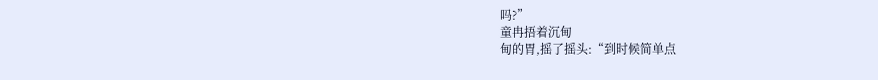吗?”
童冉捂着沉甸
甸的胃,摇了摇头:“到时候简单点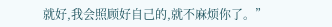就好,我会照顾好自己的,就不麻烦你了。”